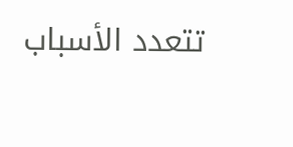تتعدد الأسباب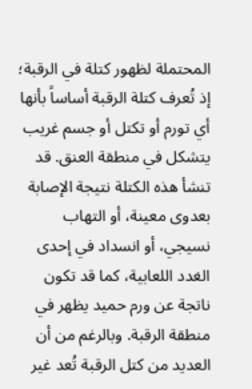المحتملة لظهور كتلة في الرقبة؛ إذ تُعرف كتلة الرقبة أساساً بأنها أي تورم أو تكتل أو جسم غريب يتشكل في منطقة العنق. قد تنشأ هذه الكتلة نتيجة الإصابة بعدوى معينة، أو التهاب نسيجي، أو انسداد في إحدى الغدد اللعابية، كما قد تكون ناتجة عن ورم حميد يظهر في منطقة الرقبة. وبالرغم من أن العديد من كتل الرقبة تُعد غير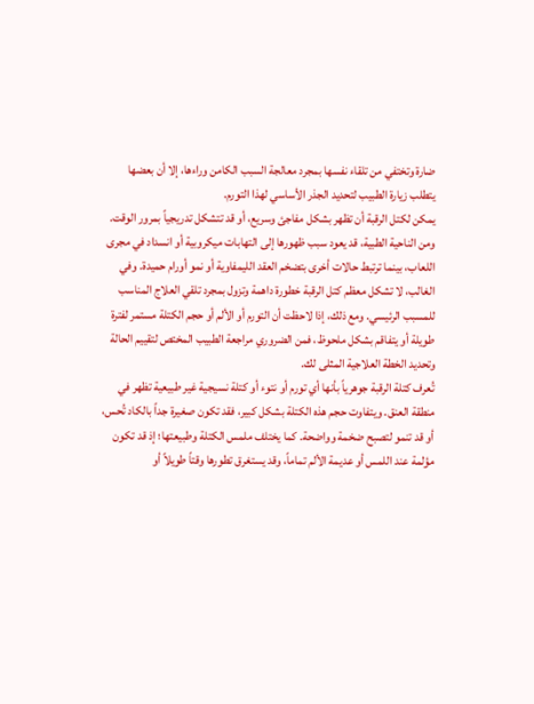ضارة وتختفي من تلقاء نفسها بمجرد معالجة السبب الكامن وراءها، إلا أن بعضها يتطلب زيارة الطبيب لتحديد الجذر الأساسي لهذا التورم.
يمكن لكتل الرقبة أن تظهر بشكل مفاجئ وسريع، أو قد تتشكل تدريجياً بمرور الوقت. ومن الناحية الطبية، قد يعود سبب ظهورها إلى التهابات ميكروبية أو انسداد في مجرى اللعاب، بينما ترتبط حالات أخرى بتضخم العقد الليمفاوية أو نمو أورام حميدة. وفي الغالب، لا تشكل معظم كتل الرقبة خطورة داهمة وتزول بمجرد تلقي العلاج المناسب للمسبب الرئيسي. ومع ذلك، إذا لاحظت أن التورم أو الألم أو حجم الكتلة مستمر لفترة طويلة أو يتفاقم بشكل ملحوظ، فمن الضروري مراجعة الطبيب المختص لتقييم الحالة وتحديد الخطة العلاجية المثلى لك.
تُعرف كتلة الرقبة جوهرياً بأنها أي تورم أو نتوء أو كتلة نسيجية غير طبيعية تظهر في منطقة العنق. ويتفاوت حجم هذه الكتلة بشكل كبير، فقد تكون صغيرة جداً بالكاد تُحس، أو قد تنمو لتصبح ضخمة وواضحة. كما يختلف ملمس الكتلة وطبيعتها؛ إذ قد تكون مؤلمة عند اللمس أو عديمة الألم تماماً، وقد يستغرق تطورها وقتاً طويلاً أو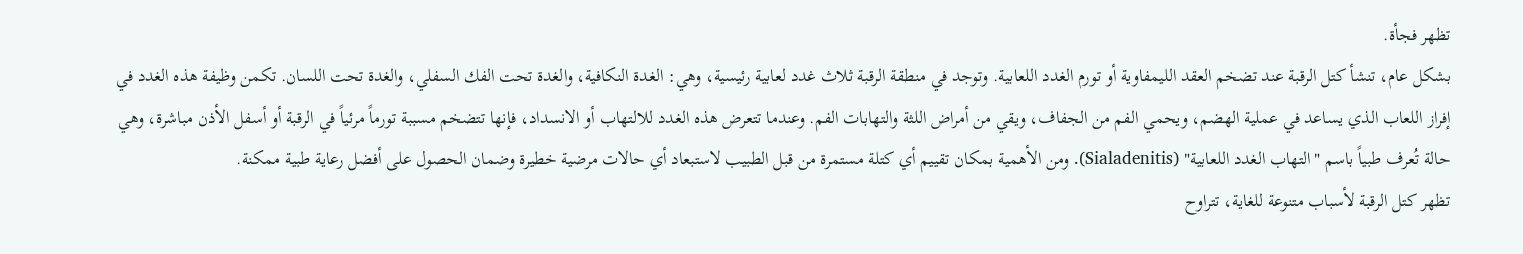تظهر فجأة.
بشكل عام، تنشأ كتل الرقبة عند تضخم العقد الليمفاوية أو تورم الغدد اللعابية. وتوجد في منطقة الرقبة ثلاث غدد لعابية رئيسية، وهي: الغدة النكافية، والغدة تحت الفك السفلي، والغدة تحت اللسان. تكمن وظيفة هذه الغدد في إفراز اللعاب الذي يساعد في عملية الهضم، ويحمي الفم من الجفاف، ويقي من أمراض اللثة والتهابات الفم. وعندما تتعرض هذه الغدد للالتهاب أو الانسداد، فإنها تتضخم مسببة تورماً مرئياً في الرقبة أو أسفل الأذن مباشرة، وهي حالة تُعرف طبياً باسم "التهاب الغدد اللعابية" (Sialadenitis). ومن الأهمية بمكان تقييم أي كتلة مستمرة من قبل الطبيب لاستبعاد أي حالات مرضية خطيرة وضمان الحصول على أفضل رعاية طبية ممكنة.
تظهر كتل الرقبة لأسباب متنوعة للغاية، تتراوح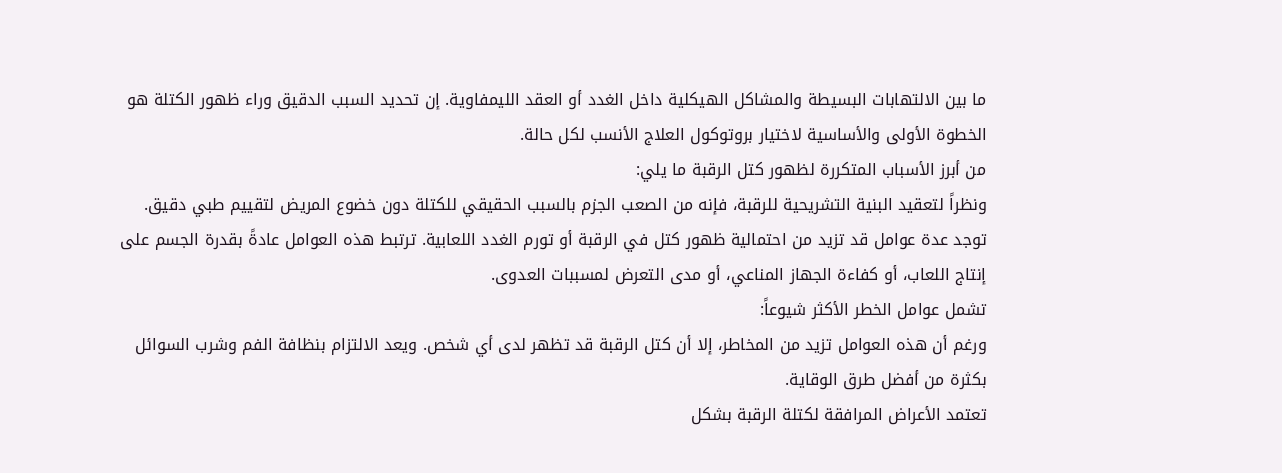ما بين الالتهابات البسيطة والمشاكل الهيكلية داخل الغدد أو العقد الليمفاوية. إن تحديد السبب الدقيق وراء ظهور الكتلة هو الخطوة الأولى والأساسية لاختيار بروتوكول العلاج الأنسب لكل حالة.
من أبرز الأسباب المتكررة لظهور كتل الرقبة ما يلي:
ونظراً لتعقيد البنية التشريحية للرقبة، فإنه من الصعب الجزم بالسبب الحقيقي للكتلة دون خضوع المريض لتقييم طبي دقيق.
توجد عدة عوامل قد تزيد من احتمالية ظهور كتل في الرقبة أو تورم الغدد اللعابية. ترتبط هذه العوامل عادةً بقدرة الجسم على إنتاج اللعاب، أو كفاءة الجهاز المناعي، أو مدى التعرض لمسببات العدوى.
تشمل عوامل الخطر الأكثر شيوعاً:
ورغم أن هذه العوامل تزيد من المخاطر، إلا أن كتل الرقبة قد تظهر لدى أي شخص. ويعد الالتزام بنظافة الفم وشرب السوائل بكثرة من أفضل طرق الوقاية.
تعتمد الأعراض المرافقة لكتلة الرقبة بشكل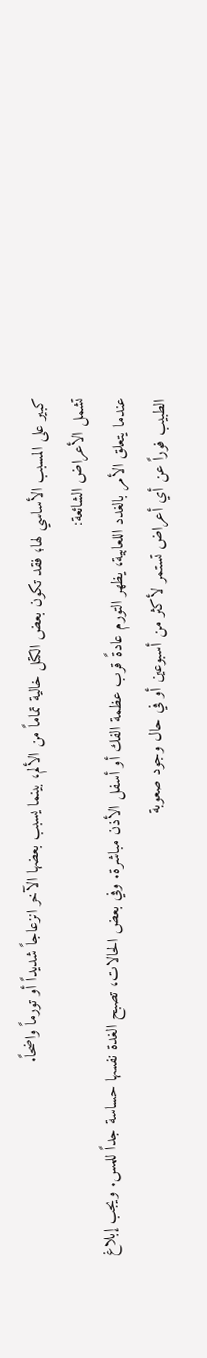كبير على المسبب الأساسي لها؛ فقد تكون بعض الكتل خالية تماماً من الألم، بينما يسبب بعضها الآخر انزعاجاً شديداً أو تورماً واضحاً.
تشمل الأعراض الشائعة:
عندما يتعلق الأمر بالغدد اللعابية، يظهر التورم عادةً قرب عظمة الفك أو أسفل الأذن مباشرة. وفي بعض الحالات، تصبح الغدة نفسها حساسة جداً للمس. ويجب إبلاغ الطبيب فوراً عن أي أعراض تستمر لأكثر من أسبوعين أو في حال وجود صعوبة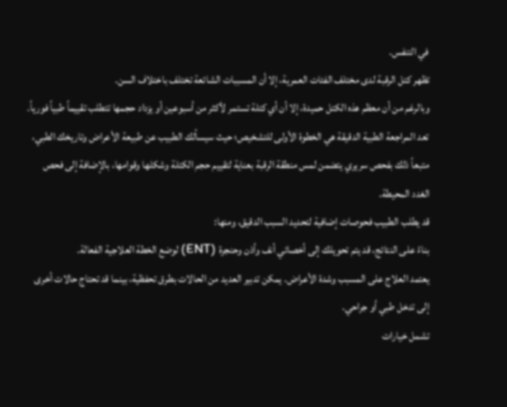في التنفس.
تظهر كتل الرقبة لدى مختلف الفئات العمرية، إلا أن المسببات الشائعة تختلف باختلاف السن.
وبالرغم من أن معظم هذه الكتل حميدة، إلا أن أي كتلة تستمر لأكثر من أسبوعين أو يزداد حجمها تتطلب تقييماً طبياً فورياً.
تعد المراجعة الطبية الدقيقة هي الخطوة الأولى للتشخيص؛ حيث سيسألك الطبيب عن طبيعة الأعراض وتاريخك الطبي، متبعاً ذلك بفحص سريري يتضمن لمس منطقة الرقبة بعناية لتقييم حجم الكتلة وشكلها وقوامها، بالإضافة إلى فحص الغدد المحيطة.
قد يطلب الطبيب فحوصات إضافية لتحديد السبب الدقيق، ومنها:
بناءً على النتائج، قد يتم تحويلك إلى أخصائي أنف وأذن وحنجرة (ENT) لوضع الخطة العلاجية الفعالة.
يعتمد العلاج على المسبب وشدة الأعراض. يمكن تدبير العديد من الحالات بطرق تحفظية، بينما قد تحتاج حالات أخرى إلى تدخل طبي أو جراحي.
تشمل خيارات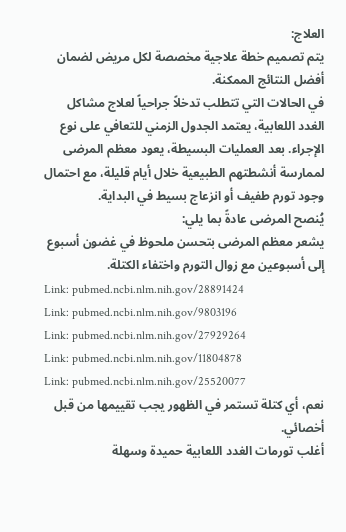العلاج:
يتم تصميم خطة علاجية مخصصة لكل مريض لضمان أفضل النتائج الممكنة.
في الحالات التي تتطلب تدخلاً جراحياً لعلاج مشاكل الغدد اللعابية، يعتمد الجدول الزمني للتعافي على نوع الإجراء. بعد العمليات البسيطة، يعود معظم المرضى لممارسة أنشطتهم الطبيعية خلال أيام قليلة، مع احتمال وجود تورم طفيف أو انزعاج بسيط في البداية.
يُنصح المرضى عادةً بما يلي:
يشعر معظم المرضى بتحسن ملحوظ في غضون أسبوع إلى أسبوعين مع زوال التورم واختفاء الكتلة.
Link: pubmed.ncbi.nlm.nih.gov/28891424
Link: pubmed.ncbi.nlm.nih.gov/9803196
Link: pubmed.ncbi.nlm.nih.gov/27929264
Link: pubmed.ncbi.nlm.nih.gov/11804878
Link: pubmed.ncbi.nlm.nih.gov/25520077
نعم، أي كتلة تستمر في الظهور يجب تقييمها من قبل أخصائي.
أغلب تورمات الغدد اللعابية حميدة وسهلة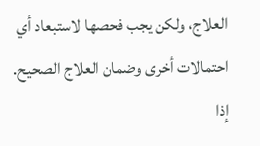العلاج، ولكن يجب فحصها لاستبعاد أي احتمالات أخرى وضمان العلاج الصحيح.
إذا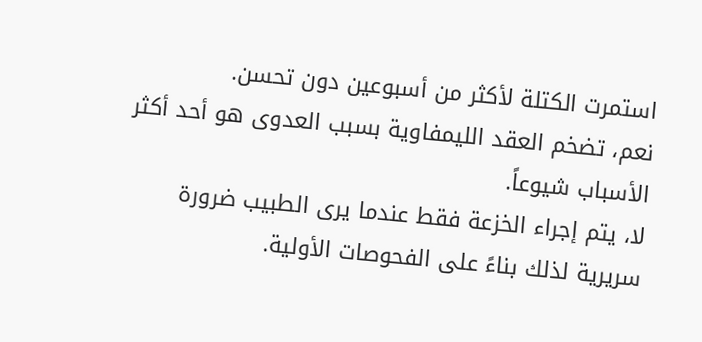استمرت الكتلة لأكثر من أسبوعين دون تحسن.
نعم، تضخم العقد الليمفاوية بسبب العدوى هو أحد أكثر الأسباب شيوعاً.
لا، يتم إجراء الخزعة فقط عندما يرى الطبيب ضرورة سريرية لذلك بناءً على الفحوصات الأولية.